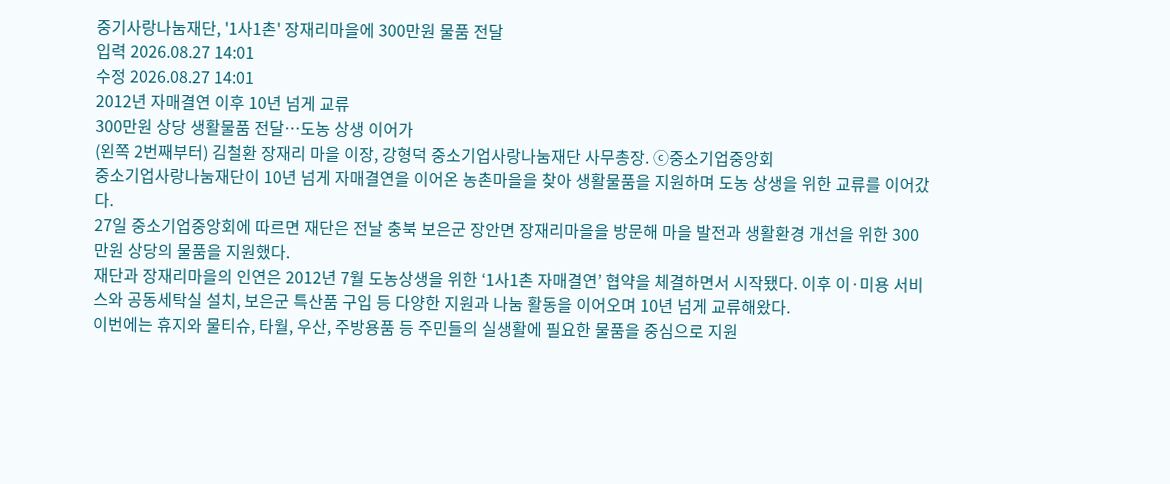중기사랑나눔재단, '1사1촌' 장재리마을에 300만원 물품 전달
입력 2026.08.27 14:01
수정 2026.08.27 14:01
2012년 자매결연 이후 10년 넘게 교류
300만원 상당 생활물품 전달…도농 상생 이어가
(왼쪽 2번째부터) 김철환 장재리 마을 이장, 강형덕 중소기업사랑나눔재단 사무총장. ⓒ중소기업중앙회
중소기업사랑나눔재단이 10년 넘게 자매결연을 이어온 농촌마을을 찾아 생활물품을 지원하며 도농 상생을 위한 교류를 이어갔다.
27일 중소기업중앙회에 따르면 재단은 전날 충북 보은군 장안면 장재리마을을 방문해 마을 발전과 생활환경 개선을 위한 300만원 상당의 물품을 지원했다.
재단과 장재리마을의 인연은 2012년 7월 도농상생을 위한 ‘1사1촌 자매결연’ 협약을 체결하면서 시작됐다. 이후 이·미용 서비스와 공동세탁실 설치, 보은군 특산품 구입 등 다양한 지원과 나눔 활동을 이어오며 10년 넘게 교류해왔다.
이번에는 휴지와 물티슈, 타월, 우산, 주방용품 등 주민들의 실생활에 필요한 물품을 중심으로 지원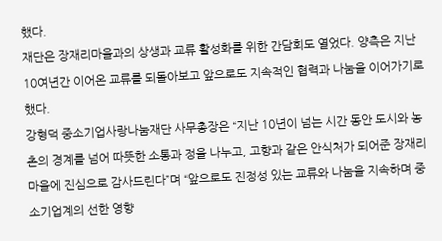했다.
재단은 장재리마을과의 상생과 교류 활성화를 위한 간담회도 열었다. 양측은 지난 10여년간 이어온 교류를 되돌아보고 앞으로도 지속적인 협력과 나눔을 이어가기로 했다.
강형덕 중소기업사랑나눔재단 사무총장은 “지난 10년이 넘는 시간 동안 도시와 농촌의 경계를 넘어 따뜻한 소통과 정을 나누고, 고향과 같은 안식처가 되어준 장재리마을에 진심으로 감사드린다”며 “앞으로도 진정성 있는 교류와 나눔을 지속하며 중소기업계의 선한 영향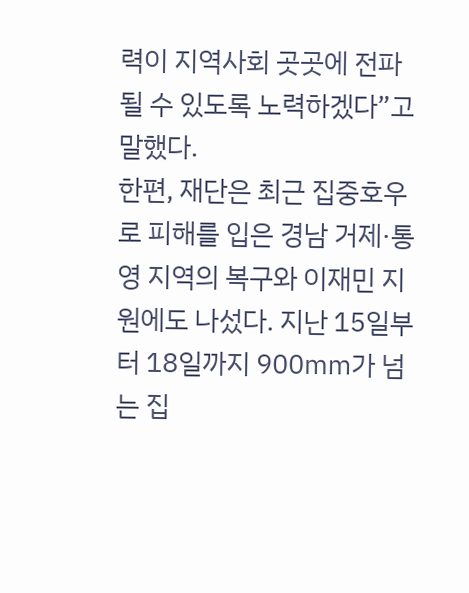력이 지역사회 곳곳에 전파될 수 있도록 노력하겠다”고 말했다.
한편, 재단은 최근 집중호우로 피해를 입은 경남 거제·통영 지역의 복구와 이재민 지원에도 나섰다. 지난 15일부터 18일까지 900㎜가 넘는 집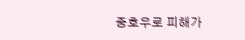중호우로 피해가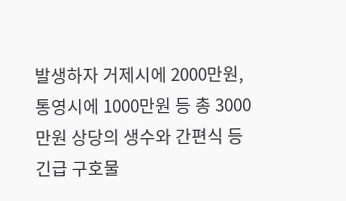발생하자 거제시에 2000만원, 통영시에 1000만원 등 총 3000만원 상당의 생수와 간편식 등 긴급 구호물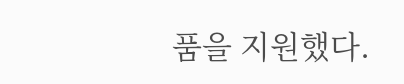품을 지원했다.